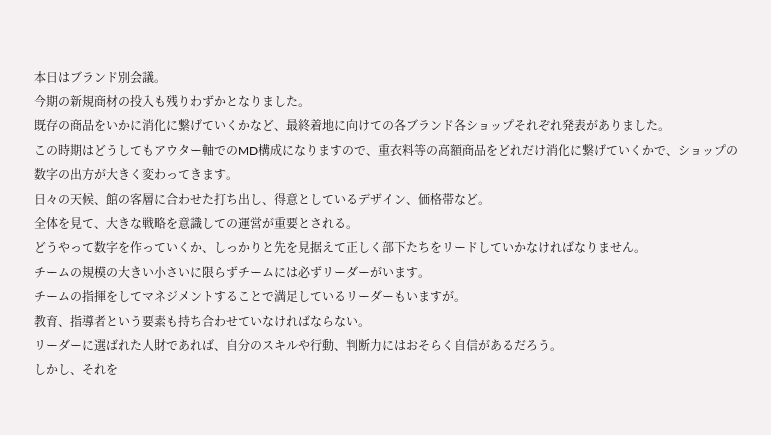本日はブランド別会議。
今期の新規商材の投入も残りわずかとなりました。
既存の商品をいかに消化に繋げていくかなど、最終着地に向けての各ブランド各ショップそれぞれ発表がありました。
この時期はどうしてもアウター軸でのMD構成になりますので、重衣料等の高額商品をどれだけ消化に繋げていくかで、ショップの数字の出方が大きく変わってきます。
日々の天候、館の客層に合わせた打ち出し、得意としているデザイン、価格帯など。
全体を見て、大きな戦略を意識しての運営が重要とされる。
どうやって数字を作っていくか、しっかりと先を見据えて正しく部下たちをリードしていかなければなりません。
チームの規模の大きい小さいに限らずチームには必ずリーダーがいます。
チームの指揮をしてマネジメントすることで満足しているリーダーもいますが。
教育、指導者という要素も持ち合わせていなければならない。
リーダーに選ばれた人財であれば、自分のスキルや行動、判断力にはおそらく自信があるだろう。
しかし、それを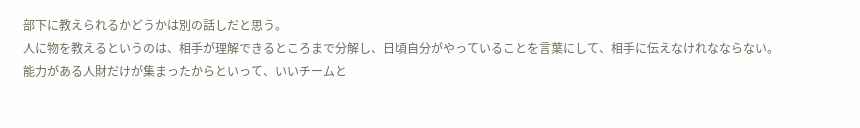部下に教えられるかどうかは別の話しだと思う。
人に物を教えるというのは、相手が理解できるところまで分解し、日頃自分がやっていることを言葉にして、相手に伝えなけれなならない。
能力がある人財だけが集まったからといって、いいチームと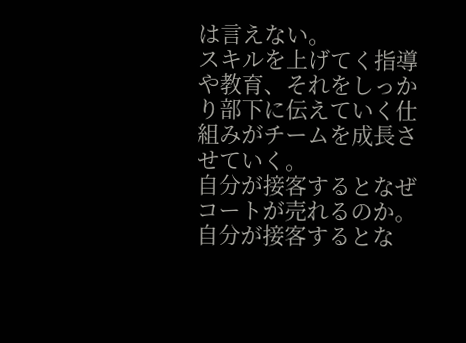は言えない。
スキルを上げてく指導や教育、それをしっかり部下に伝えていく仕組みがチームを成長させていく。
自分が接客するとなぜコートが売れるのか。
自分が接客するとな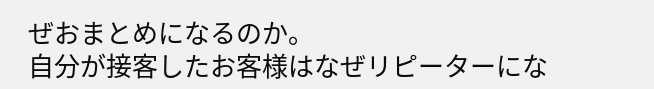ぜおまとめになるのか。
自分が接客したお客様はなぜリピーターにな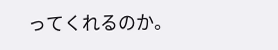ってくれるのか。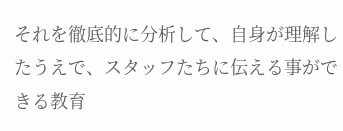それを徹底的に分析して、自身が理解したうえで、スタッフたちに伝える事ができる教育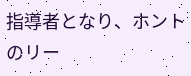指導者となり、ホントのリー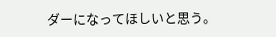ダーになってほしいと思う。